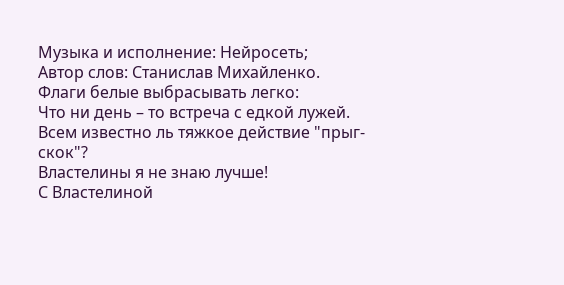Музыка и исполнение: Нейросеть;
Автор слов: Станислав Михайленко.
Флаги белые выбрасывать легко:
Что ни день – то встреча с едкой лужей.
Всем известно ль тяжкое действие "прыг-скок"?
Властелины я не знаю лучше!
С Властелиной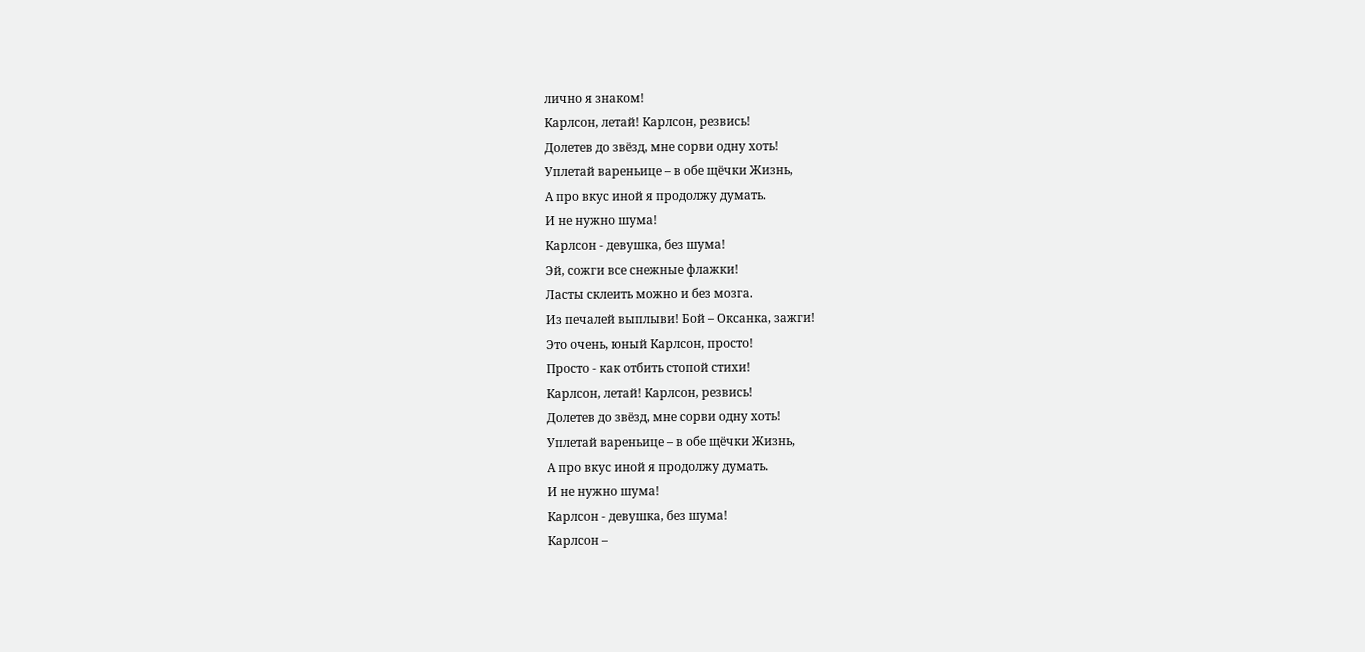лично я знаком!
Карлсон, летай! Карлсон, резвись!
Долетев до звёзд, мне сорви одну хоть!
Уплетай вареньице – в обе щёчки Жизнь,
А про вкус иной я продолжу думать.
И не нужно шума!
Карлсон - девушка, без шума!
Эй, сожги все снежные флажки!
Ласты склеить можно и без мозга.
Из печалей выплыви! Бой – Оксанка, зажги!
Это очень, юный Карлсон, просто!
Просто - как отбить стопой стихи!
Карлсон, летай! Карлсон, резвись!
Долетев до звёзд, мне сорви одну хоть!
Уплетай вареньице – в обе щёчки Жизнь,
А про вкус иной я продолжу думать.
И не нужно шума!
Карлсон - девушка, без шума!
Карлсон –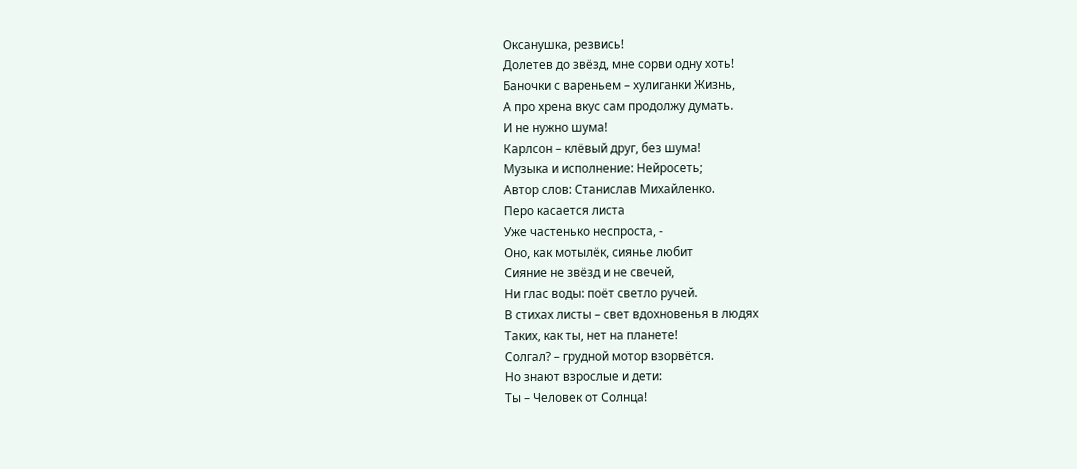Оксанушка, резвись!
Долетев до звёзд, мне сорви одну хоть!
Баночки с вареньем – хулиганки Жизнь,
А про хрена вкус сам продолжу думать.
И не нужно шума!
Карлсон – клёвый друг, без шума!
Музыка и исполнение: Нейросеть;
Автор слов: Станислав Михайленко.
Перо касается листа
Уже частенько неспроста, -
Оно, как мотылёк, сиянье любит
Сияние не звёзд и не свечей,
Ни глас воды: поёт светло ручей.
В стихах листы – свет вдохновенья в людях
Таких, как ты, нет на планете!
Солгал? – грудной мотор взорвётся.
Но знают взрослые и дети:
Ты – Человек от Солнца!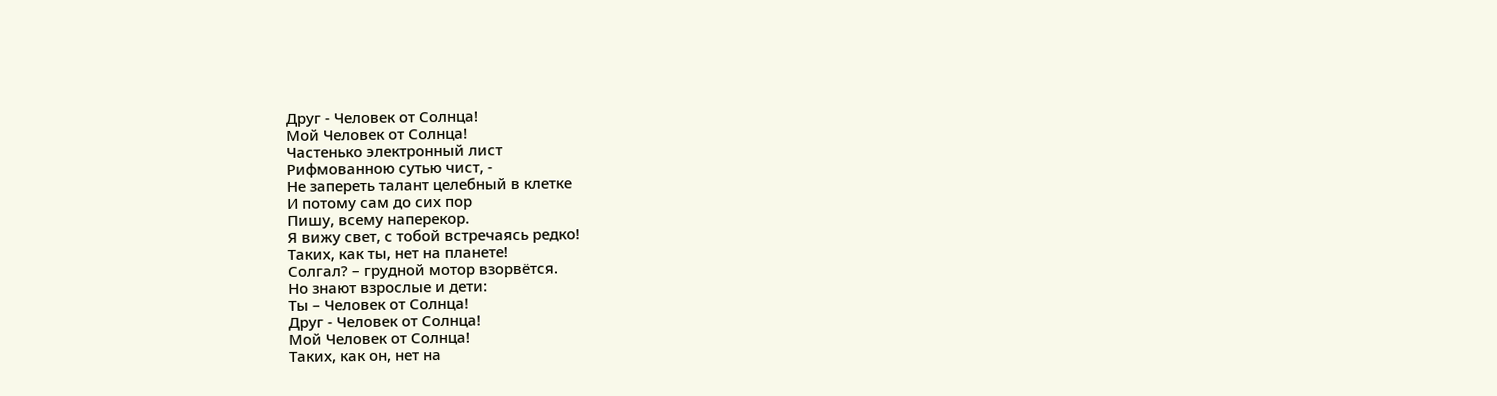Друг - Человек от Солнца!
Мой Человек от Солнца!
Частенько электронный лист
Рифмованною сутью чист, -
Не запереть талант целебный в клетке
И потому сам до сих пор
Пишу, всему наперекор.
Я вижу свет, с тобой встречаясь редко!
Таких, как ты, нет на планете!
Солгал? – грудной мотор взорвётся.
Но знают взрослые и дети:
Ты – Человек от Солнца!
Друг - Человек от Солнца!
Мой Человек от Солнца!
Таких, как он, нет на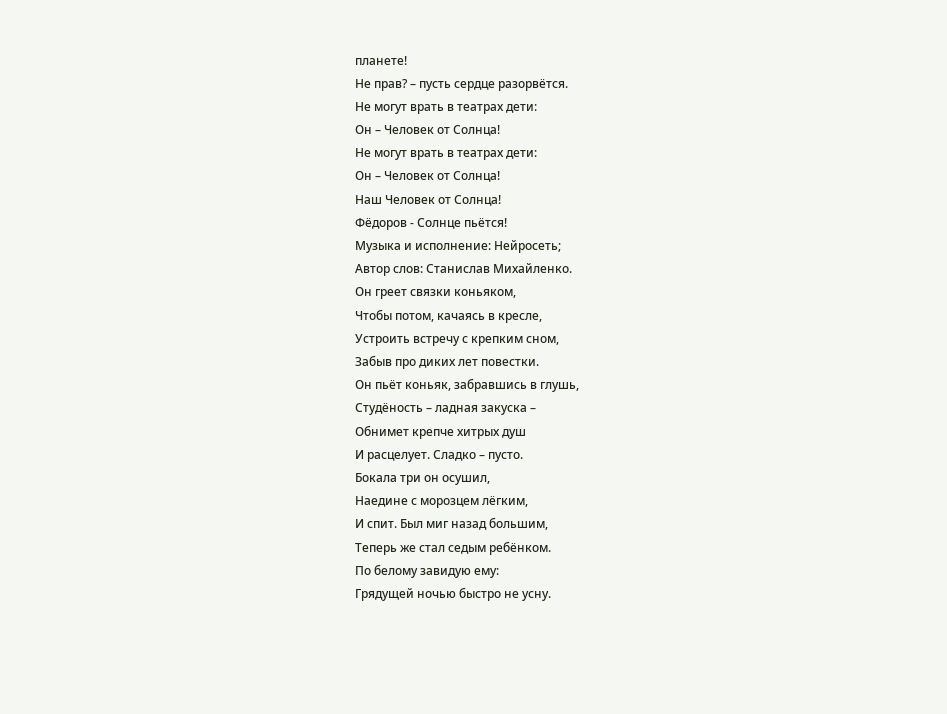планете!
Не прав? – пусть сердце разорвётся.
Не могут врать в театрах дети:
Он – Человек от Солнца!
Не могут врать в театрах дети:
Он – Человек от Солнца!
Наш Человек от Солнца!
Фёдоров - Солнце пьётся!
Музыка и исполнение: Нейросеть;
Автор слов: Станислав Михайленко.
Он греет связки коньяком,
Чтобы потом, качаясь в кресле,
Устроить встречу с крепким сном,
Забыв про диких лет повестки.
Он пьёт коньяк, забравшись в глушь,
Студёность – ладная закуска –
Обнимет крепче хитрых душ
И расцелует. Сладко – пусто.
Бокала три он осушил,
Наедине с морозцем лёгким,
И спит. Был миг назад большим,
Теперь же стал седым ребёнком.
По белому завидую ему:
Грядущей ночью быстро не усну.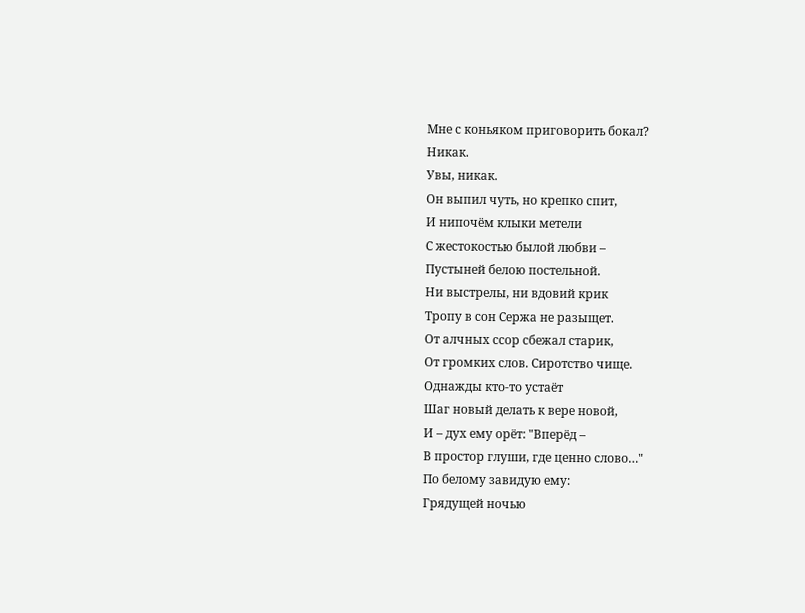Мне с коньяком приговорить бокал?
Никак.
Увы, никак.
Он выпил чуть, но крепко спит,
И нипочём клыки метели
С жестокостью былой любви –
Пустыней белою постельной.
Ни выстрелы, ни вдовий крик
Тропу в сон Сержа не разыщет.
От алчных ссор сбежал старик,
От громких слов. Сиротство чище.
Однажды кто-то устаёт
Шаг новый делать к вере новой,
И – дух ему орёт: "Вперёд –
В простор глуши, где ценно слово…"
По белому завидую ему:
Грядущей ночью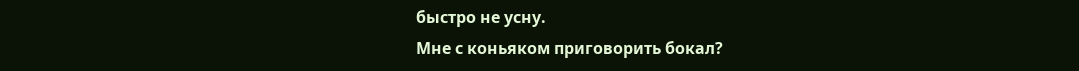быстро не усну.
Мне с коньяком приговорить бокал?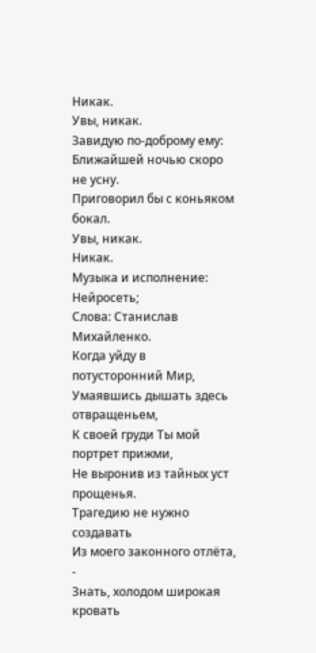Никак.
Увы, никак.
Завидую по-доброму ему:
Ближайшей ночью скоро не усну.
Приговорил бы с коньяком бокал.
Увы, никак.
Никак.
Музыка и исполнение: Нейросеть;
Слова: Станислав Михайленко.
Когда уйду в потусторонний Мир,
Умаявшись дышать здесь отвращеньем,
К своей груди Ты мой портрет прижми,
Не выронив из тайных уст прощенья.
Трагедию не нужно создавать
Из моего законного отлёта, -
Знать, холодом широкая кровать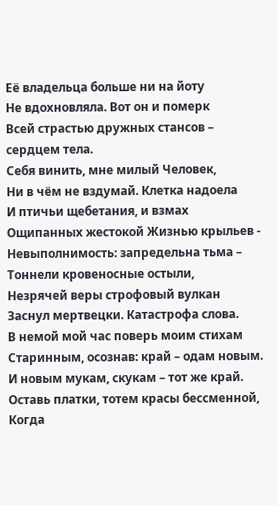Её владельца больше ни на йоту
Не вдохновляла. Вот он и померк
Всей страстью дружных стансов – сердцем тела.
Себя винить, мне милый Человек,
Ни в чём не вздумай. Клетка надоела
И птичьи щебетания, и взмах
Ощипанных жестокой Жизнью крыльев -
Невыполнимость: запредельна тьма –
Тоннели кровеносные остыли,
Незрячей веры строфовый вулкан
Заснул мертвецки. Катастрофа слова.
В немой мой час поверь моим стихам
Старинным, осознав: край – одам новым.
И новым мукам, скукам – тот же край.
Оставь платки, тотем красы бессменной,
Когда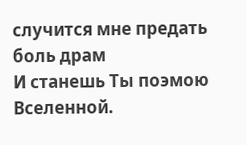случится мне предать боль драм
И станешь Ты поэмою Вселенной.